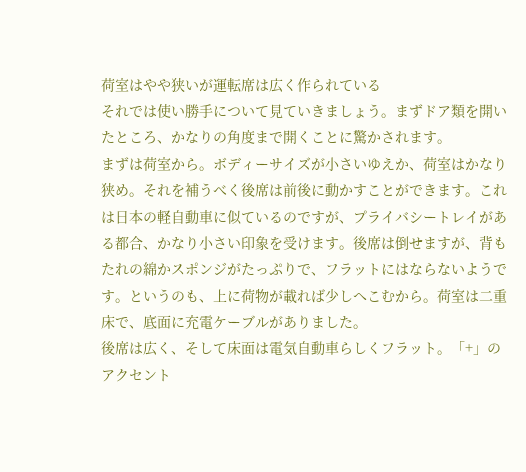荷室はやや狭いが運転席は広く作られている
それでは使い勝手について見ていきましょう。まずドア類を開いたところ、かなりの角度まで開くことに驚かされます。
まずは荷室から。ボディーサイズが小さいゆえか、荷室はかなり狭め。それを補うべく後席は前後に動かすことができます。これは日本の軽自動車に似ているのですが、プライバシートレイがある都合、かなり小さい印象を受けます。後席は倒せますが、背もたれの綿かスポンジがたっぷりで、フラットにはならないようです。というのも、上に荷物が載れば少しへこむから。荷室は二重床で、底面に充電ケーブルがありました。
後席は広く、そして床面は電気自動車らしくフラット。「+」のアクセント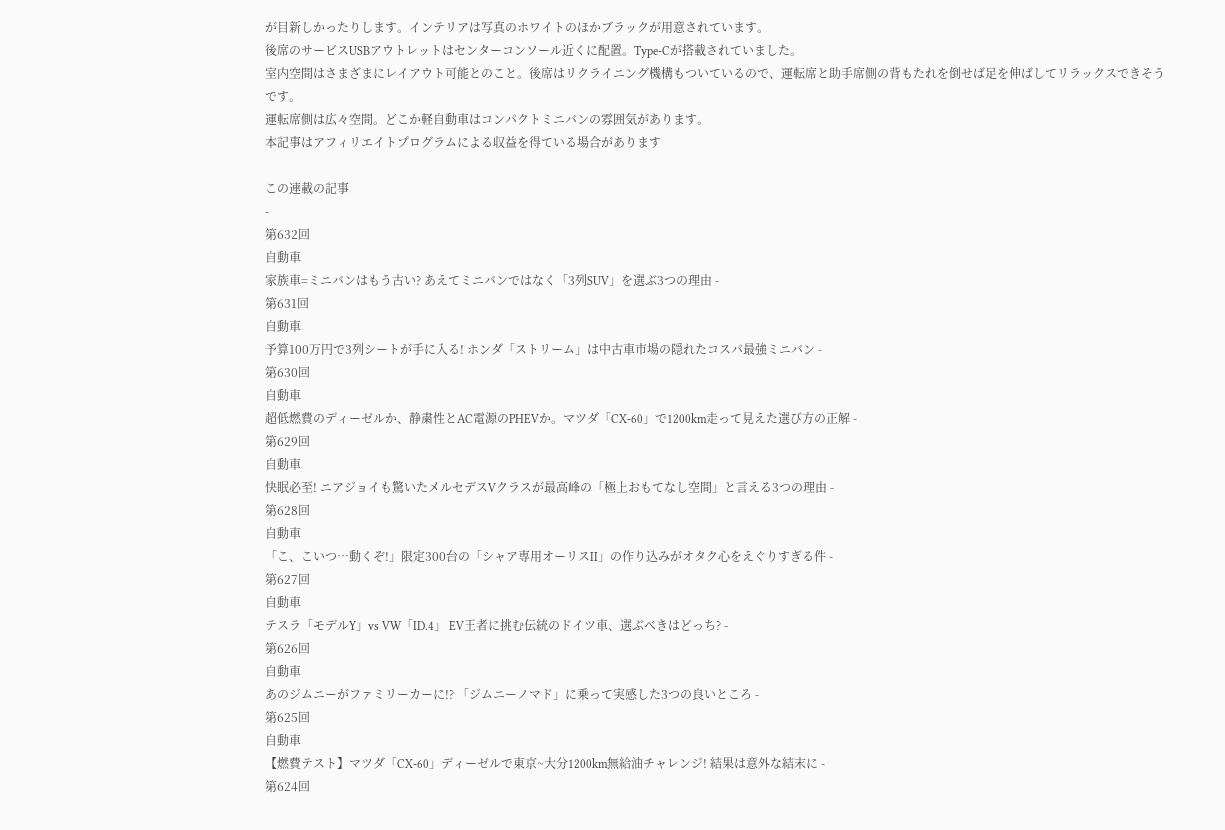が目新しかったりします。インテリアは写真のホワイトのほかブラックが用意されています。
後席のサービスUSBアウトレットはセンターコンソール近くに配置。Type-Cが搭載されていました。
室内空間はさまざまにレイアウト可能とのこと。後席はリクライニング機構もついているので、運転席と助手席側の背もたれを倒せば足を伸ばしてリラックスできそうです。
運転席側は広々空間。どこか軽自動車はコンパクトミニバンの雰囲気があります。
本記事はアフィリエイトプログラムによる収益を得ている場合があります

この連載の記事
-
第632回
自動車
家族車=ミニバンはもう古い? あえてミニバンではなく「3列SUV」を選ぶ3つの理由 -
第631回
自動車
予算100万円で3列シートが手に入る! ホンダ「ストリーム」は中古車市場の隠れたコスパ最強ミニバン -
第630回
自動車
超低燃費のディーゼルか、静粛性とAC電源のPHEVか。マツダ「CX-60」で1200km走って見えた選び方の正解 -
第629回
自動車
快眠必至! ニアジョイも驚いたメルセデスVクラスが最高峰の「極上おもてなし空間」と言える3つの理由 -
第628回
自動車
「こ、こいつ…動くぞ!」限定300台の「シャア専用オーリスII」の作り込みがオタク心をえぐりすぎる件 -
第627回
自動車
テスラ「モデルY」vs VW「ID.4」 EV王者に挑む伝統のドイツ車、選ぶべきはどっち? -
第626回
自動車
あのジムニーがファミリーカーに!? 「ジムニーノマド」に乗って実感した3つの良いところ -
第625回
自動車
【燃費テスト】マツダ「CX-60」ディーゼルで東京~大分1200km無給油チャレンジ! 結果は意外な結末に -
第624回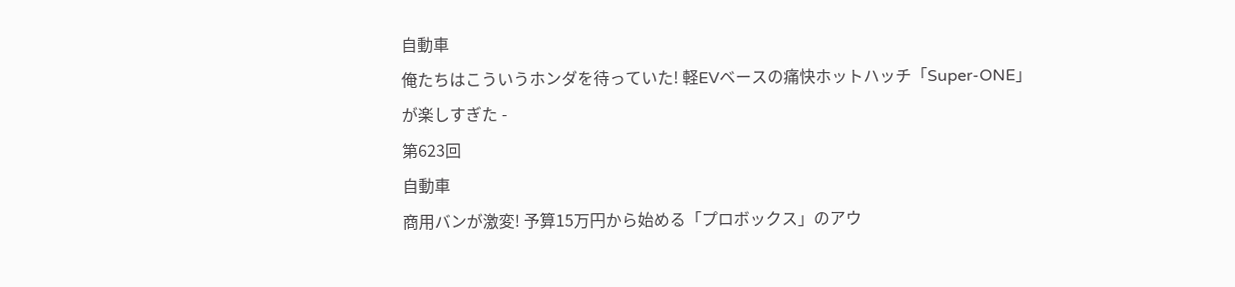自動車
俺たちはこういうホンダを待っていた! 軽EVベースの痛快ホットハッチ「Super-ONE」が楽しすぎた -
第623回
自動車
商用バンが激変! 予算15万円から始める「プロボックス」のアウ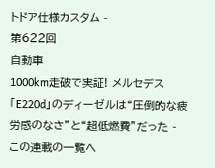トドア仕様カスタム -
第622回
自動車
1000km走破で実証! メルセデス「E220d」のディーゼルは“圧倒的な疲労感のなさ”と“超低燃費”だった - この連載の一覧へ